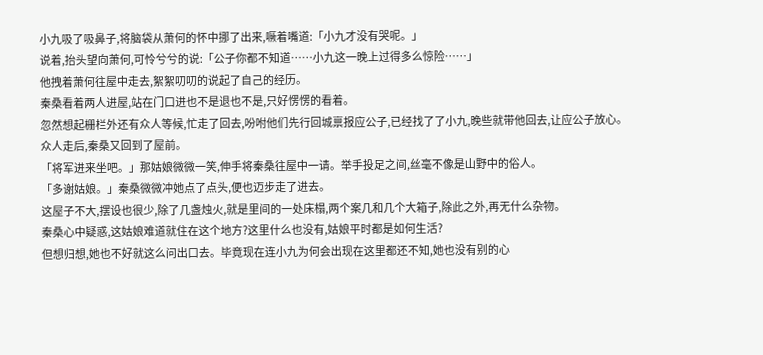小九吸了吸鼻子,将脑袋从萧何的怀中挪了出来,噘着嘴道:「小九才没有哭呢。」
说着,抬头望向萧何,可怜兮兮的说:「公子你都不知道……小九这一晚上过得多么惊险……」
他拽着萧何往屋中走去,絮絮叨叨的说起了自己的经历。
秦桑看着两人进屋,站在门口进也不是退也不是,只好愣愣的看着。
忽然想起栅栏外还有众人等候,忙走了回去,吩咐他们先行回城禀报应公子,已经找了了小九,晚些就带他回去,让应公子放心。
众人走后,秦桑又回到了屋前。
「将军进来坐吧。」那姑娘微微一笑,伸手将秦桑往屋中一请。举手投足之间,丝毫不像是山野中的俗人。
「多谢姑娘。」秦桑微微冲她点了点头,便也迈步走了进去。
这屋子不大,摆设也很少,除了几盏烛火,就是里间的一处床榻,两个案几和几个大箱子,除此之外,再无什么杂物。
秦桑心中疑惑,这姑娘难道就住在这个地方?这里什么也没有,姑娘平时都是如何生活?
但想归想,她也不好就这么问出口去。毕竟现在连小九为何会出现在这里都还不知,她也没有别的心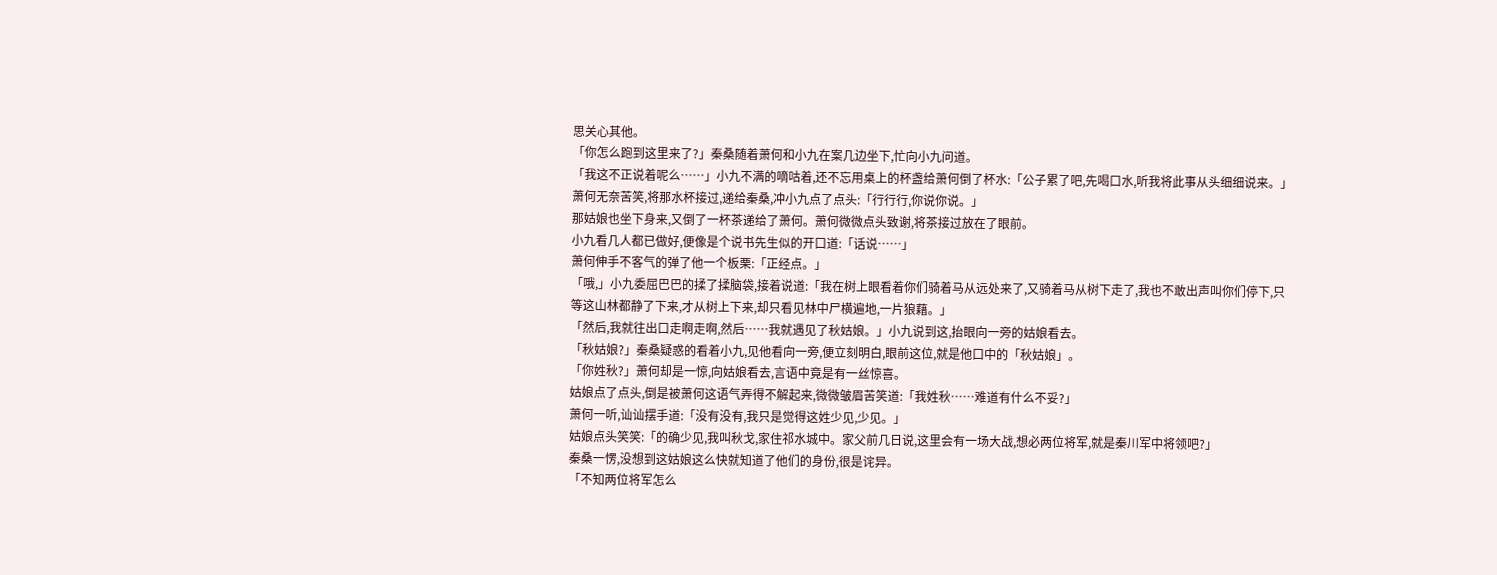思关心其他。
「你怎么跑到这里来了?」秦桑随着萧何和小九在案几边坐下,忙向小九问道。
「我这不正说着呢么……」小九不满的嘀咕着,还不忘用桌上的杯盏给萧何倒了杯水:「公子累了吧,先喝口水,听我将此事从头细细说来。」
萧何无奈苦笑,将那水杯接过,递给秦桑,冲小九点了点头:「行行行,你说你说。」
那姑娘也坐下身来,又倒了一杯茶递给了萧何。萧何微微点头致谢,将茶接过放在了眼前。
小九看几人都已做好,便像是个说书先生似的开口道:「话说……」
萧何伸手不客气的弹了他一个板栗:「正经点。」
「哦,」小九委屈巴巴的揉了揉脑袋,接着说道:「我在树上眼看着你们骑着马从远处来了,又骑着马从树下走了,我也不敢出声叫你们停下,只等这山林都静了下来,才从树上下来,却只看见林中尸横遍地,一片狼藉。」
「然后,我就往出口走啊走啊,然后……我就遇见了秋姑娘。」小九说到这,抬眼向一旁的姑娘看去。
「秋姑娘?」秦桑疑惑的看着小九,见他看向一旁,便立刻明白,眼前这位,就是他口中的「秋姑娘」。
「你姓秋?」萧何却是一惊,向姑娘看去,言语中竟是有一丝惊喜。
姑娘点了点头,倒是被萧何这语气弄得不解起来,微微皱眉苦笑道:「我姓秋……难道有什么不妥?」
萧何一听,讪讪摆手道:「没有没有,我只是觉得这姓少见,少见。」
姑娘点头笑笑:「的确少见,我叫秋戈,家住祁水城中。家父前几日说,这里会有一场大战,想必两位将军,就是秦川军中将领吧?」
秦桑一愣,没想到这姑娘这么快就知道了他们的身份,很是诧异。
「不知两位将军怎么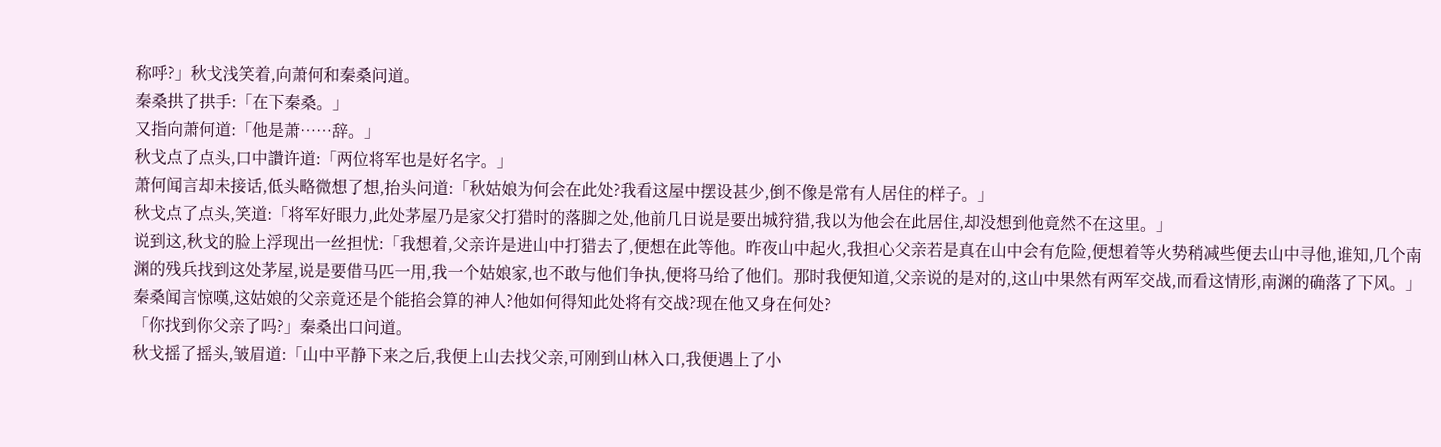称呼?」秋戈浅笑着,向萧何和秦桑问道。
秦桑拱了拱手:「在下秦桑。」
又指向萧何道:「他是萧……辞。」
秋戈点了点头,口中讚许道:「两位将军也是好名字。」
萧何闻言却未接话,低头略微想了想,抬头问道:「秋姑娘为何会在此处?我看这屋中摆设甚少,倒不像是常有人居住的样子。」
秋戈点了点头,笑道:「将军好眼力,此处茅屋乃是家父打猎时的落脚之处,他前几日说是要出城狩猎,我以为他会在此居住,却没想到他竟然不在这里。」
说到这,秋戈的脸上浮现出一丝担忧:「我想着,父亲许是进山中打猎去了,便想在此等他。昨夜山中起火,我担心父亲若是真在山中会有危险,便想着等火势稍减些便去山中寻他,谁知,几个南渊的残兵找到这处茅屋,说是要借马匹一用,我一个姑娘家,也不敢与他们争执,便将马给了他们。那时我便知道,父亲说的是对的,这山中果然有两军交战,而看这情形,南渊的确落了下风。」
秦桑闻言惊嘆,这姑娘的父亲竟还是个能掐会算的神人?他如何得知此处将有交战?现在他又身在何处?
「你找到你父亲了吗?」秦桑出口问道。
秋戈摇了摇头,皱眉道:「山中平静下来之后,我便上山去找父亲,可刚到山林入口,我便遇上了小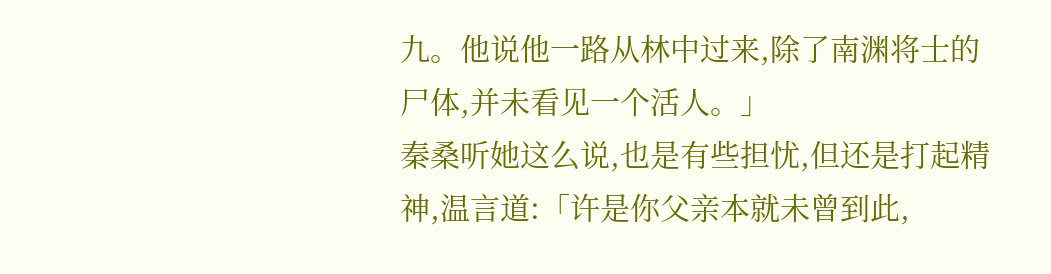九。他说他一路从林中过来,除了南渊将士的尸体,并未看见一个活人。」
秦桑听她这么说,也是有些担忧,但还是打起精神,温言道:「许是你父亲本就未曾到此,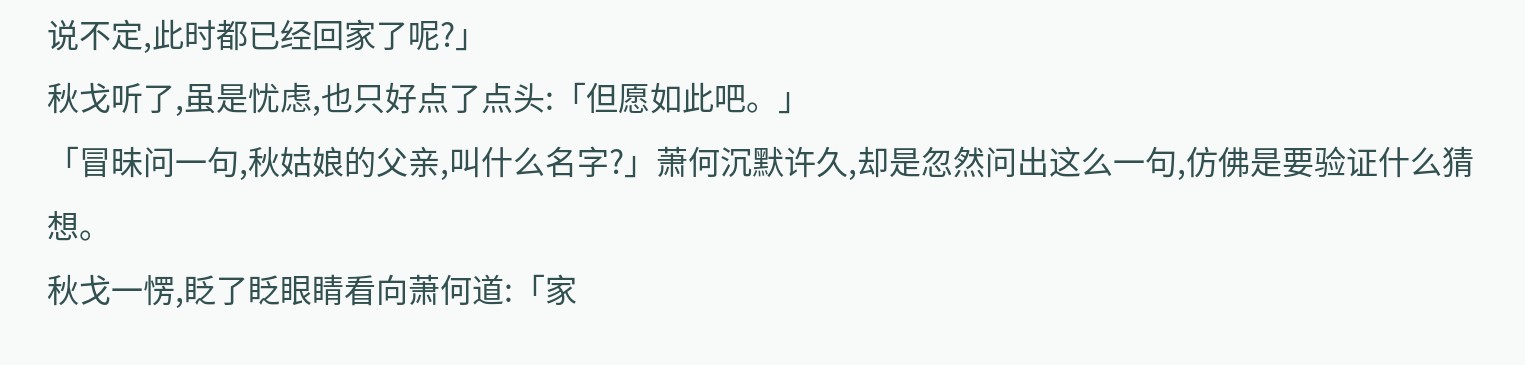说不定,此时都已经回家了呢?」
秋戈听了,虽是忧虑,也只好点了点头:「但愿如此吧。」
「冒昧问一句,秋姑娘的父亲,叫什么名字?」萧何沉默许久,却是忽然问出这么一句,仿佛是要验证什么猜想。
秋戈一愣,眨了眨眼睛看向萧何道:「家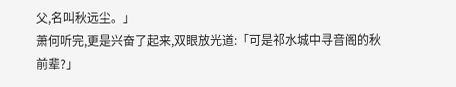父,名叫秋远尘。」
萧何听完,更是兴奋了起来,双眼放光道:「可是祁水城中寻音阁的秋前辈?」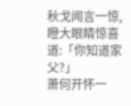秋戈闻言一惊,瞪大眼睛惊喜道:「你知道家父?」
萧何开怀一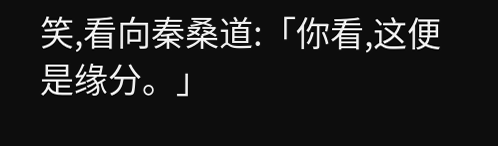笑,看向秦桑道:「你看,这便是缘分。」